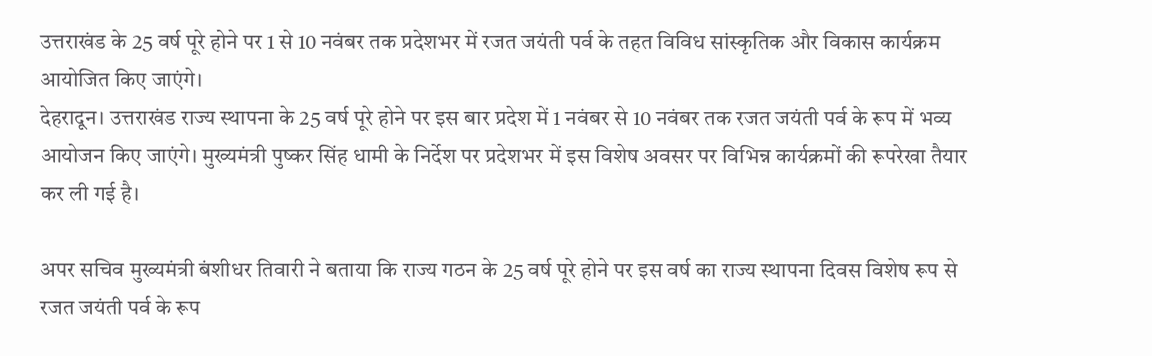उत्तराखंड के 25 वर्ष पूरे होने पर 1 से 10 नवंबर तक प्रदेशभर में रजत जयंती पर्व के तहत विविध सांस्कृतिक और विकास कार्यक्रम आयोजित किए जाएंगे।
देहरादून। उत्तराखंड राज्य स्थापना के 25 वर्ष पूरे होने पर इस बार प्रदेश में 1 नवंबर से 10 नवंबर तक रजत जयंती पर्व के रूप में भव्य आयोजन किए जाएंगे। मुख्यमंत्री पुष्कर सिंह धामी के निर्देश पर प्रदेशभर में इस विशेष अवसर पर विभिन्न कार्यक्रमों की रूपरेखा तैयार कर ली गई है।

अपर सचिव मुख्यमंत्री बंशीधर तिवारी ने बताया कि राज्य गठन के 25 वर्ष पूरे होने पर इस वर्ष का राज्य स्थापना दिवस विशेष रूप से रजत जयंती पर्व के रूप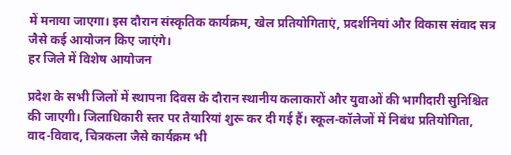में मनाया जाएगा। इस दौरान संस्कृतिक कार्यक्रम, खेल प्रतियोगिताएं, प्रदर्शनियां और विकास संवाद सत्र जैसे कई आयोजन किए जाएंगे।
हर जिले में विशेष आयोजन

प्रदेश के सभी जिलों में स्थापना दिवस के दौरान स्थानीय कलाकारों और युवाओं की भागीदारी सुनिश्चित की जाएगी। जिलाधिकारी स्तर पर तैयारियां शुरू कर दी गई हैं। स्कूल-कॉलेजों में निबंध प्रतियोगिता, वाद-विवाद, चित्रकला जैसे कार्यक्रम भी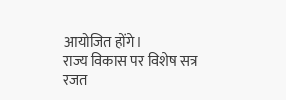आयोजित होंगे।
राज्य विकास पर विशेष सत्र
रजत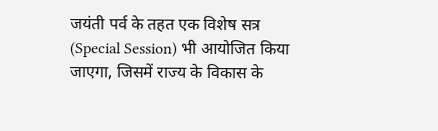जयंती पर्व के तहत एक विशेष सत्र (Special Session) भी आयोजित किया जाएगा, जिसमें राज्य के विकास के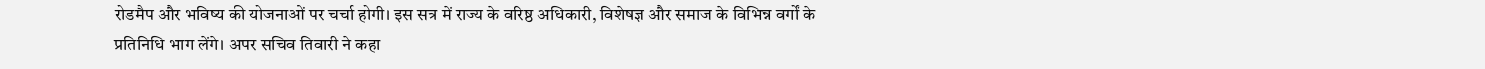रोडमैप और भविष्य की योजनाओं पर चर्चा होगी। इस सत्र में राज्य के वरिष्ठ अधिकारी, विशेषज्ञ और समाज के विभिन्न वर्गों के प्रतिनिधि भाग लेंगे। अपर सचिव तिवारी ने कहा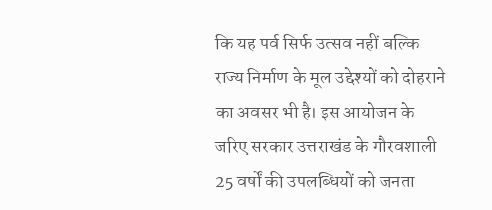कि यह पर्व सिर्फ उत्सव नहीं बल्कि राज्य निर्माण के मूल उद्देश्यों को दोहराने का अवसर भी है। इस आयोजन के जरिए सरकार उत्तराखंड के गौरवशाली 25 वर्षों की उपलब्धियों को जनता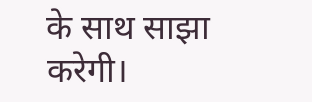के साथ साझा करेगी।